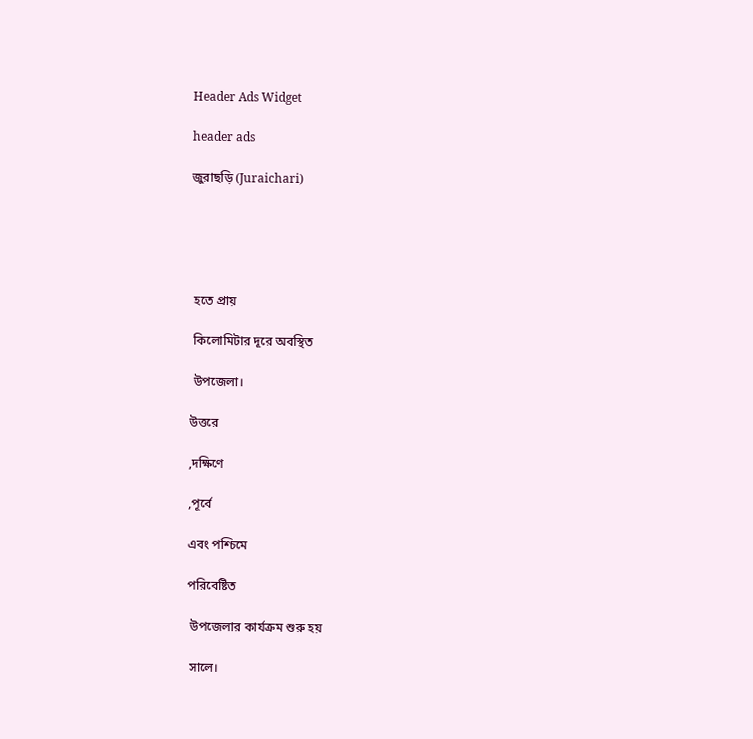Header Ads Widget

header ads

জুরাছড়ি (Juraichari)





 হতে প্রায়

 কিলোমিটার দূরে অবস্থিত

 উপজেলা।

উত্তরে

,দক্ষিণে

,পূর্বে

এবং পশ্চিমে

পরিবেষ্টিত

 উপজেলার কার্যক্রম শুরু হয়

 সালে।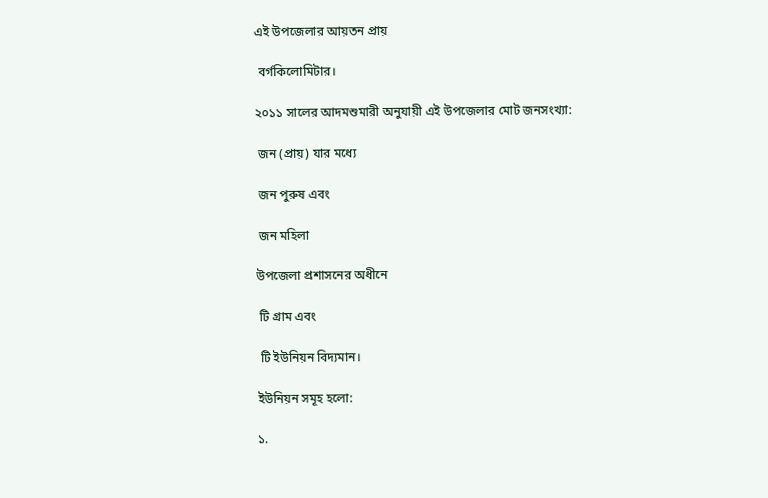এই উপজেলার আয়তন প্রায়

 বর্গকিলোমিটার।

২০১১ সালের আদমশুমারী অনুযায়ী এই উপজেলার মোট জনসংখ্যা:

 জন (প্রায়) যার মধ্যে

 জন পুরুষ এবং

 জন মহিলা

উপজেলা প্রশাসনের অধীনে

 টি গ্রাম এবং

 টি ইউনিয়ন বিদ্যমান।

ইউনিয়ন সমূহ হলো:

১.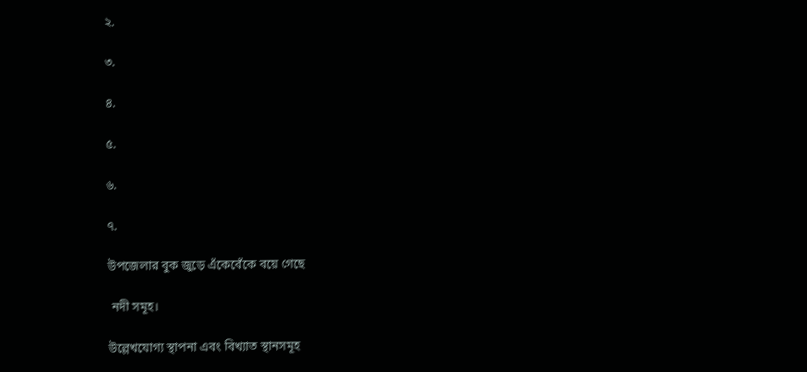২.

৩.

৪.

৫.

৬.

৭.

উপজেলার বুক জুড়ে এঁকেবেঁকে বয়ে গেছে

 নদী সমূহ।

উল্লেখযোগ্য স্থাপনা এবং বিখ্যাত স্থানসমূহ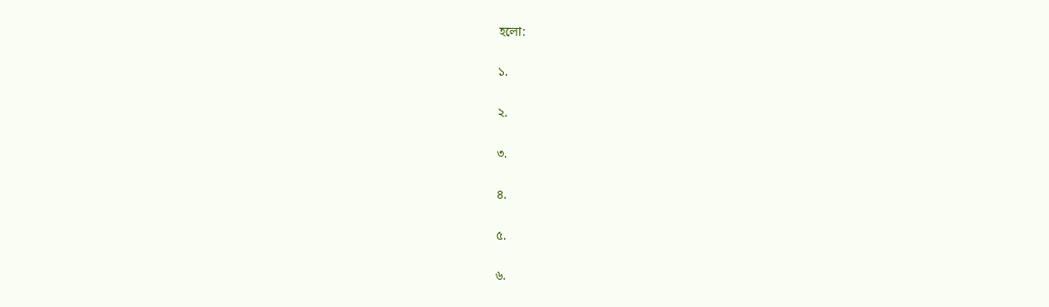হলো:

১.

২.

৩.

৪.

৫.

৬.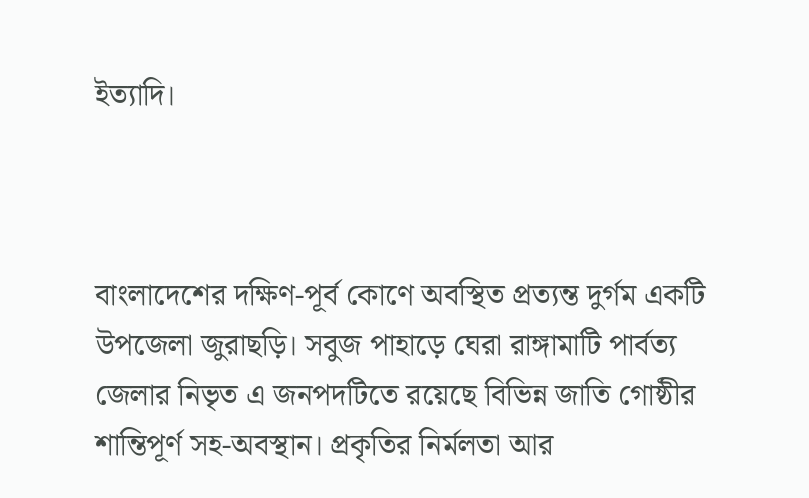ইত্যাদি।



বাংলাদেশের দক্ষিণ-পূর্ব কোণে অবস্থিত প্রত্যন্ত দুর্গম একটি উপজেলা জুরাছড়ি। সবুজ পাহাড়ে ঘেরা রাঙ্গামাটি পার্বত্য জেলার নিভৃত এ জনপদটিতে রয়েছে বিভিন্ন জাতি গোষ্ঠীর শান্তিপূর্ণ সহ-অবস্থান। প্রকৃতির নির্মলতা আর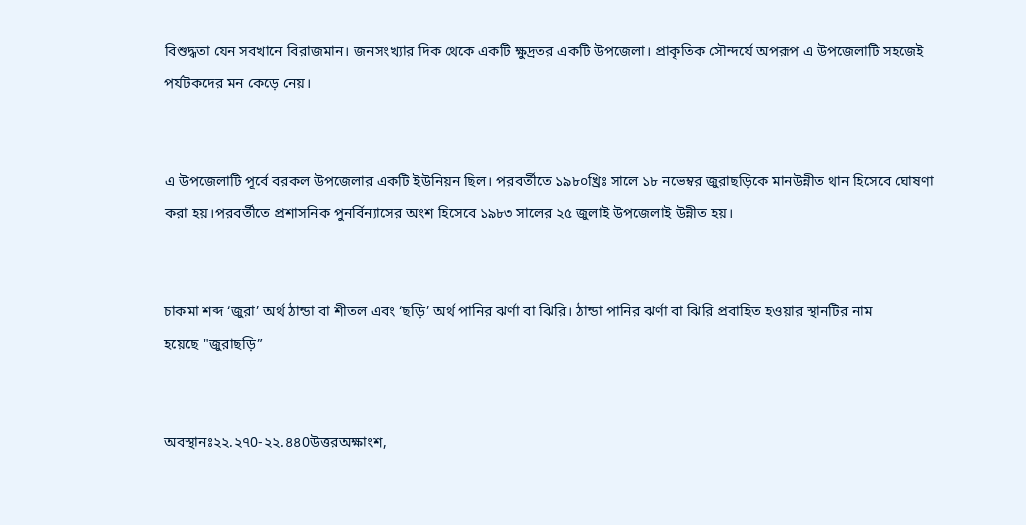বিশুদ্ধতা যেন সবখানে বিরাজমান। জনসংখ্যার দিক থেকে একটি ক্ষুদ্রতর একটি উপজেলা। প্রাকৃতিক সৌন্দর্যে অপরূপ এ উপজেলাটি সহজেই পর্যটকদের মন কেড়ে নেয়।


এ উপজেলাটি পূর্বে বরকল উপজেলার একটি ইউনিয়ন ছিল। পরবর্তীতে ১৯৮০খ্রিঃ সালে ১৮ নভেম্বর জুরাছড়িকে মানউন্নীত থান হিসেবে ঘোষণা করা হয়।পরবর্তীতে প্রশাসনিক পুনর্বিন্যাসের অংশ হিসেবে ১৯৮৩ সালের ২৫ জুলাই উপজেলাই উন্নীত হয়।


চাকমা শব্দ ‘জুরা’ অর্থ ঠান্ডা বা শীতল এবং ‘ছড়ি’ অর্থ পানির ঝর্ণা বা ঝিরি। ঠান্ডা পানির ঝর্ণা বা ঝিরি প্রবাহিত হওয়ার স্থানটির নাম হয়েছে ‍‍"জুরাছড়ি”


অবস্থানঃ২২.২৭0-২২.৪৪0উত্তরঅক্ষাংশ,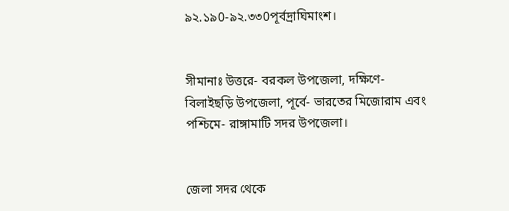৯২.১৯0-৯২.৩৩0পূর্বদ্রাঘিমাংশ।


সীমানাঃ উত্তরে- বরকল উপজেলা, দক্ষিণে- বিলাইছড়ি উপজেলা, পূর্বে- ভারতের মিজোরাম এবং পশ্চিমে- রাঙ্গামাটি সদর উপজেলা।


জেলা সদর থেকে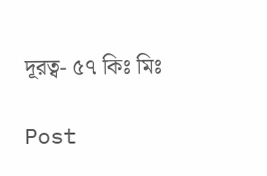দূরত্ব- ৫৭ কিঃ মিঃ

Post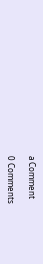a Comment

0 Comments